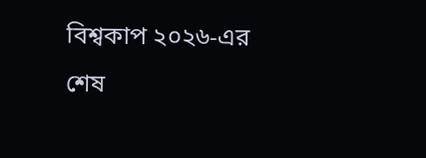বিশ্বকাপ ২০২৬-এর শেষ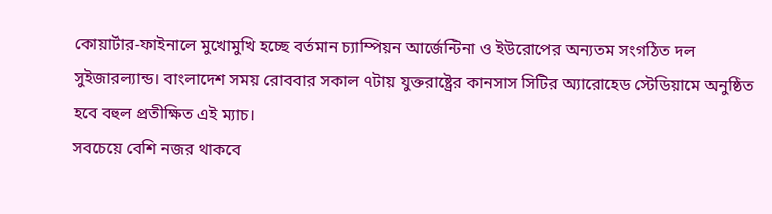কোয়ার্টার-ফাইনালে মুখোমুখি হচ্ছে বর্তমান চ্যাম্পিয়ন আর্জেন্টিনা ও ইউরোপের অন্যতম সংগঠিত দল সুইজারল্যান্ড। বাংলাদেশ সময় রোববার সকাল ৭টায় যুক্তরাষ্ট্রের কানসাস সিটির অ্যারোহেড স্টেডিয়ামে অনুষ্ঠিত হবে বহুল প্রতীক্ষিত এই ম্যাচ।
সবচেয়ে বেশি নজর থাকবে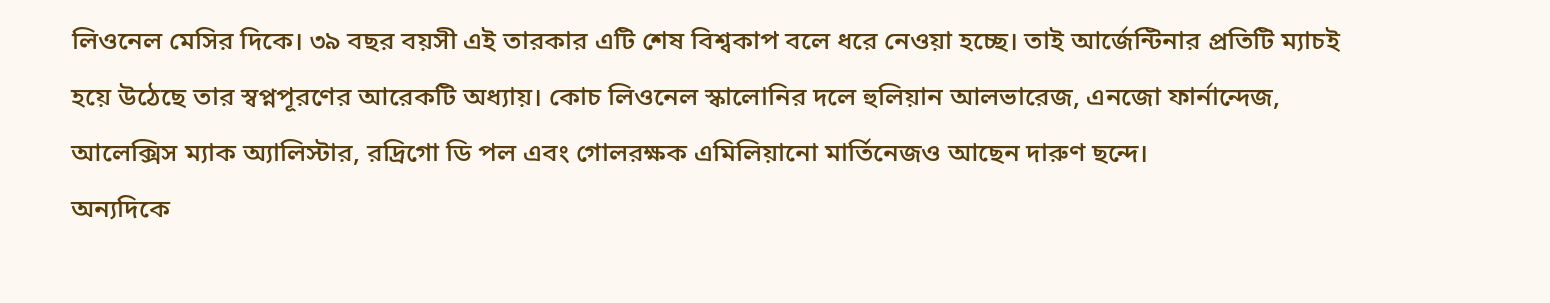লিওনেল মেসির দিকে। ৩৯ বছর বয়সী এই তারকার এটি শেষ বিশ্বকাপ বলে ধরে নেওয়া হচ্ছে। তাই আর্জেন্টিনার প্রতিটি ম্যাচই হয়ে উঠেছে তার স্বপ্নপূরণের আরেকটি অধ্যায়। কোচ লিওনেল স্কালোনির দলে হুলিয়ান আলভারেজ, এনজো ফার্নান্দেজ, আলেক্সিস ম্যাক অ্যালিস্টার, রদ্রিগো ডি পল এবং গোলরক্ষক এমিলিয়ানো মার্তিনেজও আছেন দারুণ ছন্দে।
অন্যদিকে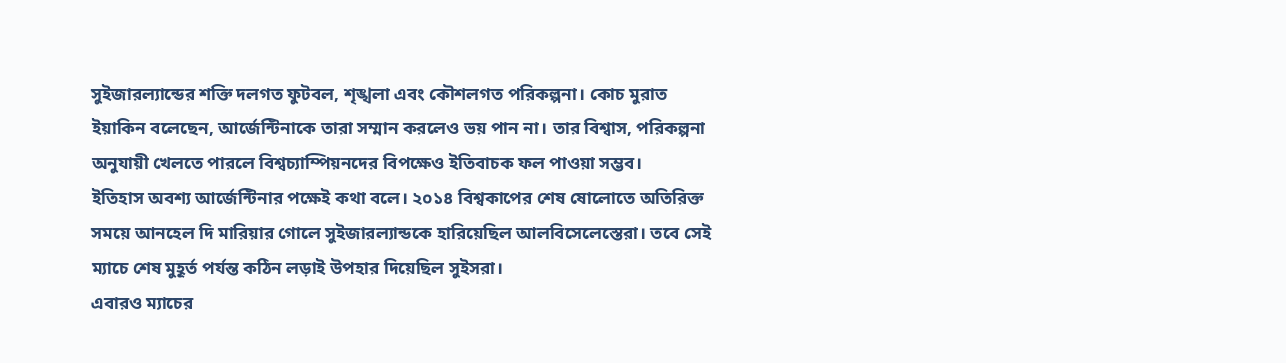সুইজারল্যান্ডের শক্তি দলগত ফুটবল, শৃঙ্খলা এবং কৌশলগত পরিকল্পনা। কোচ মুরাত ইয়াকিন বলেছেন, আর্জেন্টিনাকে তারা সম্মান করলেও ভয় পান না। তার বিশ্বাস, পরিকল্পনা অনুযায়ী খেলতে পারলে বিশ্বচ্যাম্পিয়নদের বিপক্ষেও ইতিবাচক ফল পাওয়া সম্ভব।
ইতিহাস অবশ্য আর্জেন্টিনার পক্ষেই কথা বলে। ২০১৪ বিশ্বকাপের শেষ ষোলোতে অতিরিক্ত সময়ে আনহেল দি মারিয়ার গোলে সুইজারল্যান্ডকে হারিয়েছিল আলবিসেলেস্তেরা। তবে সেই ম্যাচে শেষ মুহূর্ত পর্যন্ত কঠিন লড়াই উপহার দিয়েছিল সুইসরা।
এবারও ম্যাচের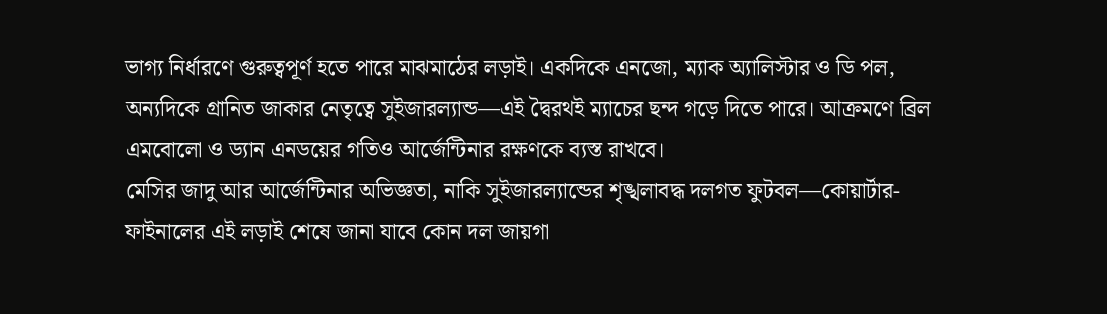ভাগ্য নির্ধারণে গুরুত্বপূর্ণ হতে পারে মাঝমাঠের লড়াই। একদিকে এনজো, ম্যাক অ্যালিস্টার ও ডি পল, অন্যদিকে গ্রানিত জাকার নেতৃত্বে সুইজারল্যান্ড—এই দ্বৈরথই ম্যাচের ছন্দ গড়ে দিতে পারে। আক্রমণে ব্রিল এমবোলো ও ড্যান এনডয়ের গতিও আর্জেন্টিনার রক্ষণকে ব্যস্ত রাখবে।
মেসির জাদু আর আর্জেন্টিনার অভিজ্ঞতা, নাকি সুইজারল্যান্ডের শৃঙ্খলাবদ্ধ দলগত ফুটবল—কোয়ার্টার-ফাইনালের এই লড়াই শেষে জানা যাবে কোন দল জায়গা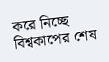করে নিচ্ছে বিশ্বকাপের শেষ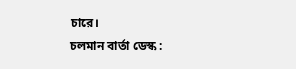চারে।
চলমান বার্তা ডেস্ক :